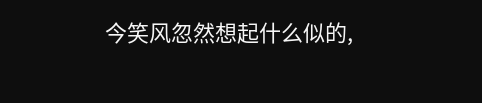今笑风忽然想起什么似的,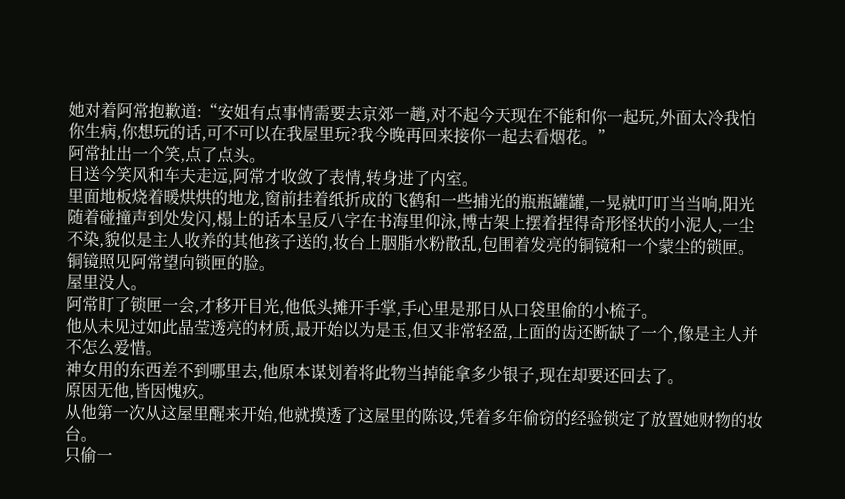她对着阿常抱歉道:“安姐有点事情需要去京郊一趟,对不起今天现在不能和你一起玩,外面太冷我怕你生病,你想玩的话,可不可以在我屋里玩?我今晚再回来接你一起去看烟花。”
阿常扯出一个笑,点了点头。
目送今笑风和车夫走远,阿常才收敛了表情,转身进了内室。
里面地板烧着暖烘烘的地龙,窗前挂着纸折成的飞鹤和一些捕光的瓶瓶罐罐,一晃就叮叮当当响,阳光随着碰撞声到处发闪,榻上的话本呈反八字在书海里仰泳,博古架上摆着捏得奇形怪状的小泥人,一尘不染,貌似是主人收养的其他孩子送的,妆台上胭脂水粉散乱,包围着发亮的铜镜和一个蒙尘的锁匣。
铜镜照见阿常望向锁匣的脸。
屋里没人。
阿常盯了锁匣一会,才移开目光,他低头摊开手掌,手心里是那日从口袋里偷的小梳子。
他从未见过如此晶莹透亮的材质,最开始以为是玉,但又非常轻盈,上面的齿还断缺了一个,像是主人并不怎么爱惜。
神女用的东西差不到哪里去,他原本谋划着将此物当掉能拿多少银子,现在却要还回去了。
原因无他,皆因愧疚。
从他第一次从这屋里醒来开始,他就摸透了这屋里的陈设,凭着多年偷窃的经验锁定了放置她财物的妆台。
只偷一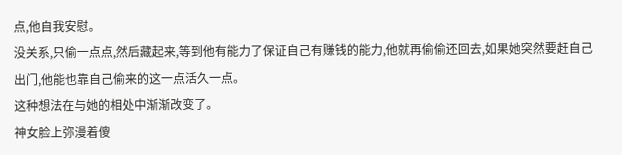点,他自我安慰。
没关系,只偷一点点,然后藏起来,等到他有能力了保证自己有赚钱的能力,他就再偷偷还回去,如果她突然要赶自己出门,他能也靠自己偷来的这一点活久一点。
这种想法在与她的相处中渐渐改变了。
神女脸上弥漫着傻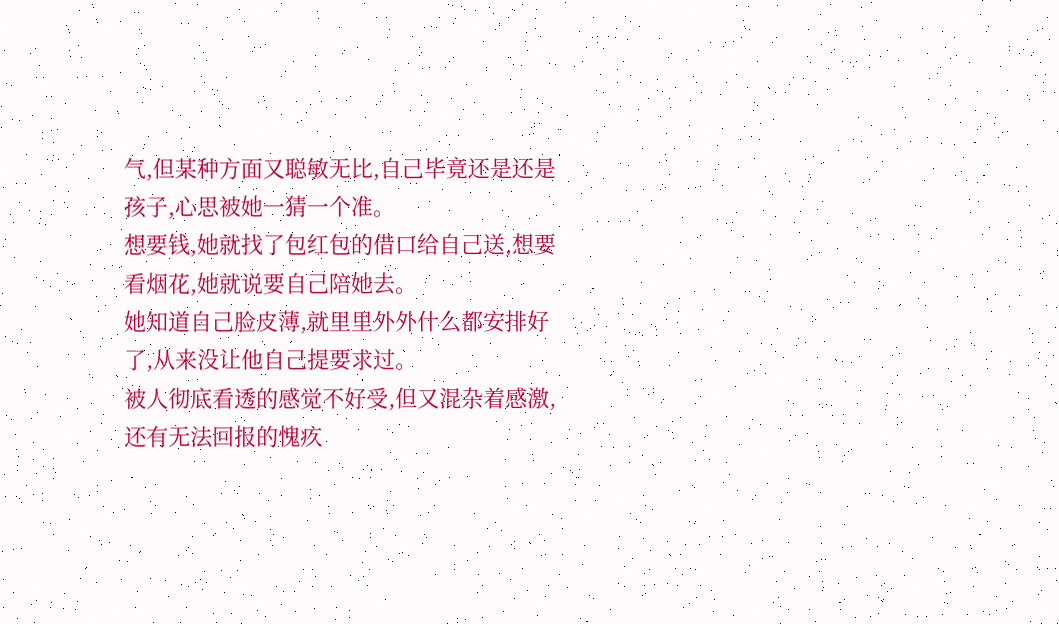气,但某种方面又聪敏无比,自己毕竟还是还是孩子,心思被她一猜一个准。
想要钱,她就找了包红包的借口给自己送,想要看烟花,她就说要自己陪她去。
她知道自己脸皮薄,就里里外外什么都安排好了,从来没让他自己提要求过。
被人彻底看透的感觉不好受,但又混杂着感激,还有无法回报的愧疚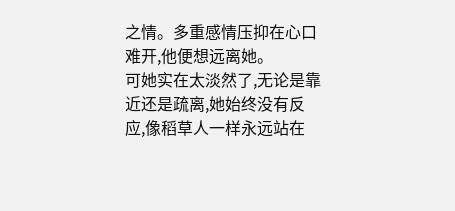之情。多重感情压抑在心口难开,他便想远离她。
可她实在太淡然了,无论是靠近还是疏离,她始终没有反应,像稻草人一样永远站在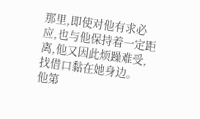那里,即使对他有求必应,也与他保持着一定距离,他又因此烦躁难受,找借口黏在她身边。
他第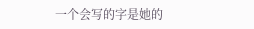一个会写的字是她的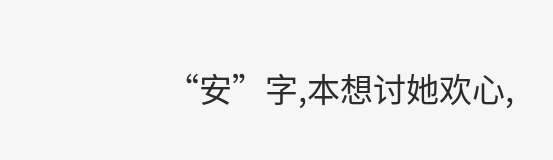“安”字,本想讨她欢心,